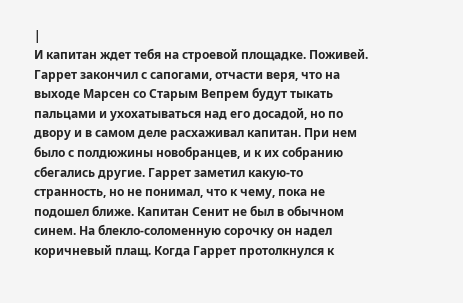|
И капитан ждет тебя на строевой площадке. Поживей.
Гаррет закончил с сапогами, отчасти веря, что на выходе Марсен со Старым Вепрем будут тыкать пальцами и ухохатываться над его досадой, но по двору и в самом деле расхаживал капитан. При нем было с полдюжины новобранцев, и к их собранию сбегались другие. Гаррет заметил какую-то странность, но не понимал, что к чему, пока не подошел ближе. Капитан Сенит не был в обычном синем. На блекло-соломенную сорочку он надел коричневый плащ. Когда Гаррет протолкнулся к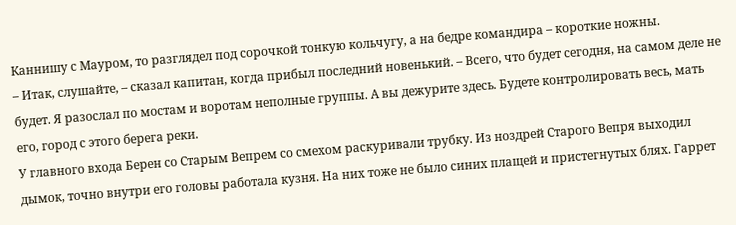Каннишу с Мауром, то разглядел под сорочкой тонкую кольчугу, а на бедре командира – короткие ножны.
– Итак, слушайте, – сказал капитан, когда прибыл последний новенький. – Всего, что будет сегодня, на самом деле не будет. Я разослал по мостам и воротам неполные группы. А вы дежурите здесь. Будете контролировать весь, мать его, город с этого берега реки.
У главного входа Берен со Старым Вепрем со смехом раскуривали трубку. Из ноздрей Старого Вепря выходил дымок, точно внутри его головы работала кузня. На них тоже не было синих плащей и пристегнутых блях. Гаррет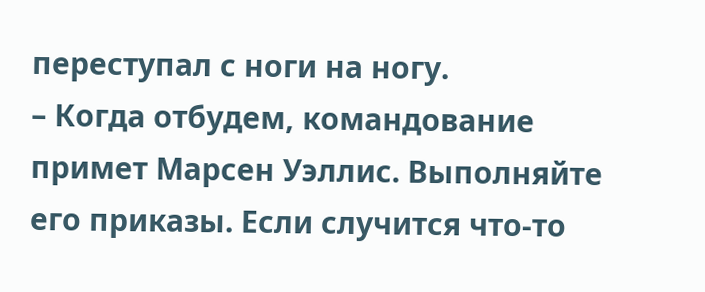переступал с ноги на ногу.
– Когда отбудем, командование примет Марсен Уэллис. Выполняйте его приказы. Если случится что-то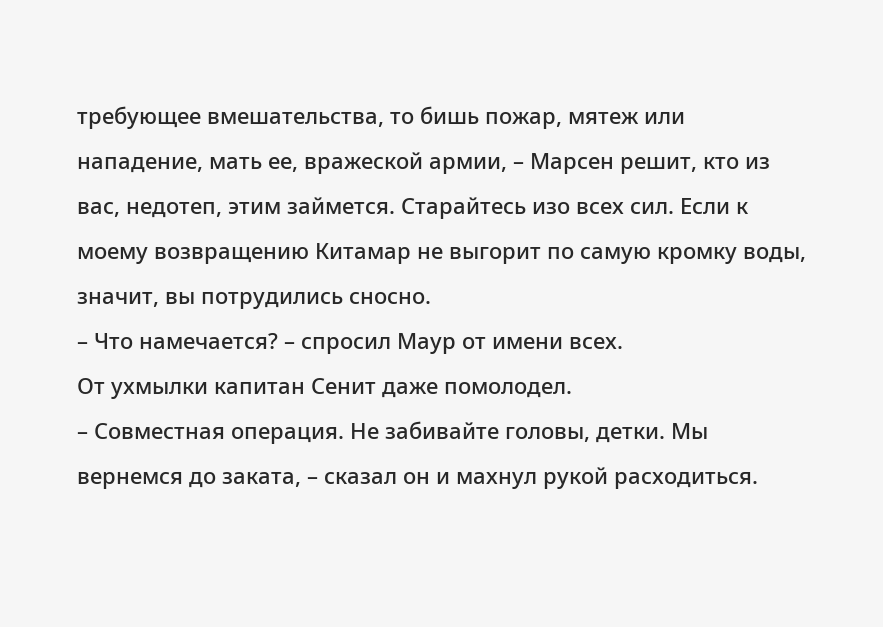требующее вмешательства, то бишь пожар, мятеж или нападение, мать ее, вражеской армии, – Марсен решит, кто из вас, недотеп, этим займется. Старайтесь изо всех сил. Если к моему возвращению Китамар не выгорит по самую кромку воды, значит, вы потрудились сносно.
– Что намечается? – спросил Маур от имени всех.
От ухмылки капитан Сенит даже помолодел.
– Совместная операция. Не забивайте головы, детки. Мы вернемся до заката, – сказал он и махнул рукой расходиться.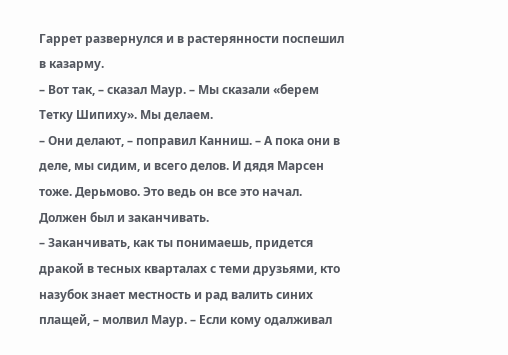Гаррет развернулся и в растерянности поспешил в казарму.
– Вот так, – сказал Маур. – Мы сказали «берем Тетку Шипиху». Мы делаем.
– Они делают, – поправил Канниш. – А пока они в деле, мы сидим, и всего делов. И дядя Марсен тоже. Дерьмово. Это ведь он все это начал. Должен был и заканчивать.
– Заканчивать, как ты понимаешь, придется дракой в тесных кварталах с теми друзьями, кто назубок знает местность и рад валить синих плащей, – молвил Маур. – Если кому одалживал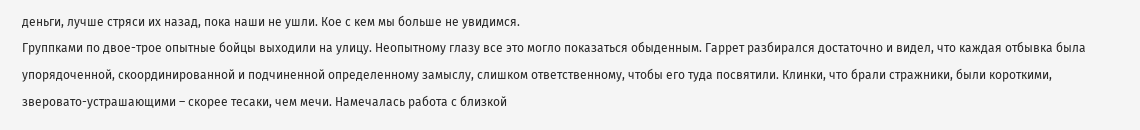деньги, лучше стряси их назад, пока наши не ушли. Кое с кем мы больше не увидимся.
Группками по двое-трое опытные бойцы выходили на улицу. Неопытному глазу все это могло показаться обыденным. Гаррет разбирался достаточно и видел, что каждая отбывка была упорядоченной, скоординированной и подчиненной определенному замыслу, слишком ответственному, чтобы его туда посвятили. Клинки, что брали стражники, были короткими, зверовато-устрашающими – скорее тесаки, чем мечи. Намечалась работа с близкой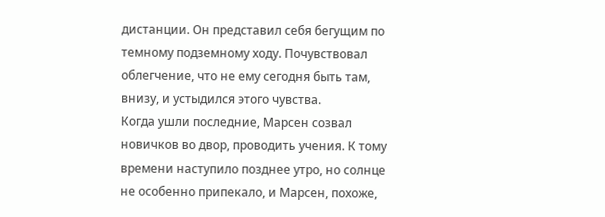дистанции. Он представил себя бегущим по темному подземному ходу. Почувствовал облегчение, что не ему сегодня быть там, внизу, и устыдился этого чувства.
Когда ушли последние, Марсен созвал новичков во двор, проводить учения. К тому времени наступило позднее утро, но солнце не особенно припекало, и Марсен, похоже,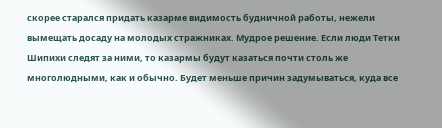скорее старался придать казарме видимость будничной работы, нежели вымещать досаду на молодых стражниках. Мудрое решение. Если люди Тетки Шипихи следят за ними, то казармы будут казаться почти столь же многолюдными, как и обычно. Будет меньше причин задумываться, куда все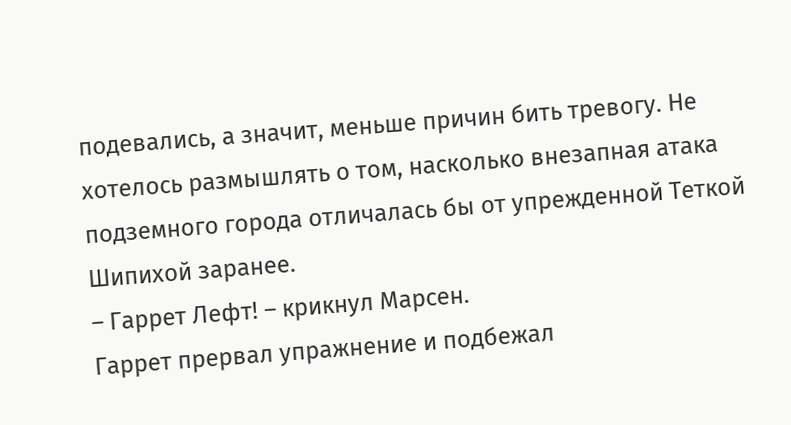подевались, а значит, меньше причин бить тревогу. Не хотелось размышлять о том, насколько внезапная атака подземного города отличалась бы от упрежденной Теткой Шипихой заранее.
– Гаррет Лефт! – крикнул Марсен.
Гаррет прервал упражнение и подбежал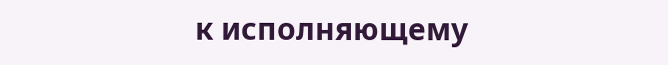к исполняющему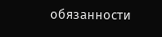обязанности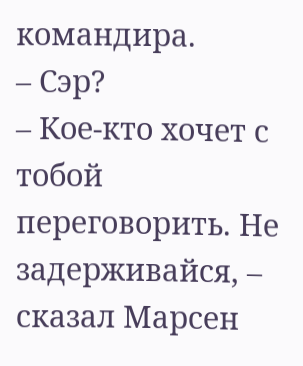командира.
– Сэр?
– Кое-кто хочет с тобой переговорить. Не задерживайся, – сказал Марсен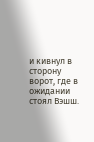и кивнул в сторону ворот, где в ожидании стоял Вэшш.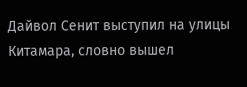Дайвол Сенит выступил на улицы Китамара, словно вышел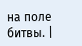на поле битвы. |